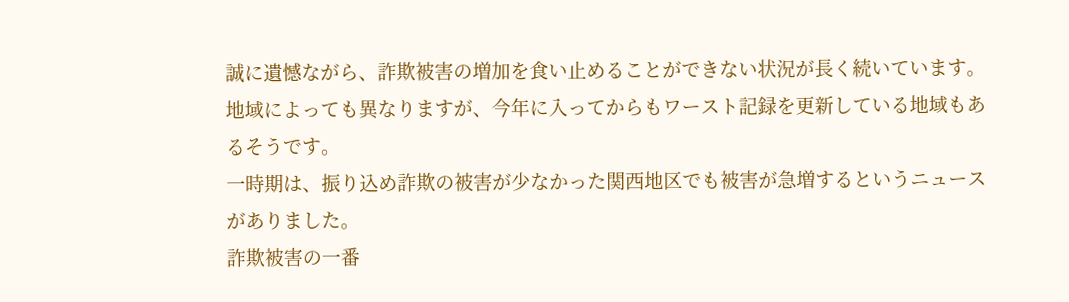誠に遺憾ながら、詐欺被害の増加を食い止めることができない状況が長く続いています。
地域によっても異なりますが、今年に入ってからもワースト記録を更新している地域もあるそうです。
一時期は、振り込め詐欺の被害が少なかった関西地区でも被害が急増するというニュースがありました。
詐欺被害の一番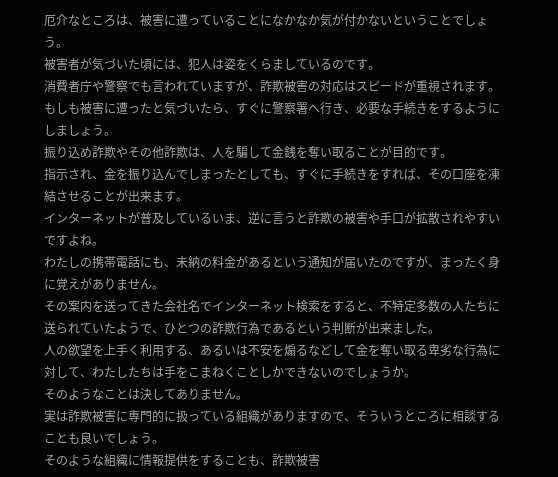厄介なところは、被害に遭っていることになかなか気が付かないということでしょう。
被害者が気づいた頃には、犯人は姿をくらましているのです。
消費者庁や警察でも言われていますが、詐欺被害の対応はスピードが重視されます。
もしも被害に遭ったと気づいたら、すぐに警察署へ行き、必要な手続きをするようにしましょう。
振り込め詐欺やその他詐欺は、人を騙して金銭を奪い取ることが目的です。
指示され、金を振り込んでしまったとしても、すぐに手続きをすれば、その口座を凍結させることが出来ます。
インターネットが普及しているいま、逆に言うと詐欺の被害や手口が拡散されやすいですよね。
わたしの携帯電話にも、未納の料金があるという通知が届いたのですが、まったく身に覚えがありません。
その案内を送ってきた会社名でインターネット検索をすると、不特定多数の人たちに送られていたようで、ひとつの詐欺行為であるという判断が出来ました。
人の欲望を上手く利用する、あるいは不安を煽るなどして金を奪い取る卑劣な行為に対して、わたしたちは手をこまねくことしかできないのでしょうか。
そのようなことは決してありません。
実は詐欺被害に専門的に扱っている組織がありますので、そういうところに相談することも良いでしょう。
そのような組織に情報提供をすることも、詐欺被害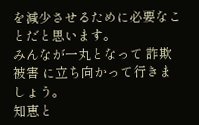を減少させるために必要なことだと思います。
みんなが一丸となって 詐欺被害 に立ち向かって行きましょう。
知恵と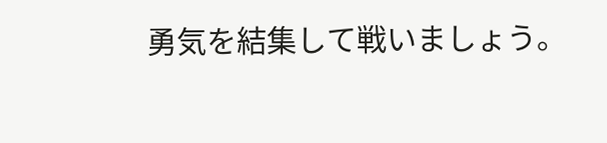勇気を結集して戦いましょう。